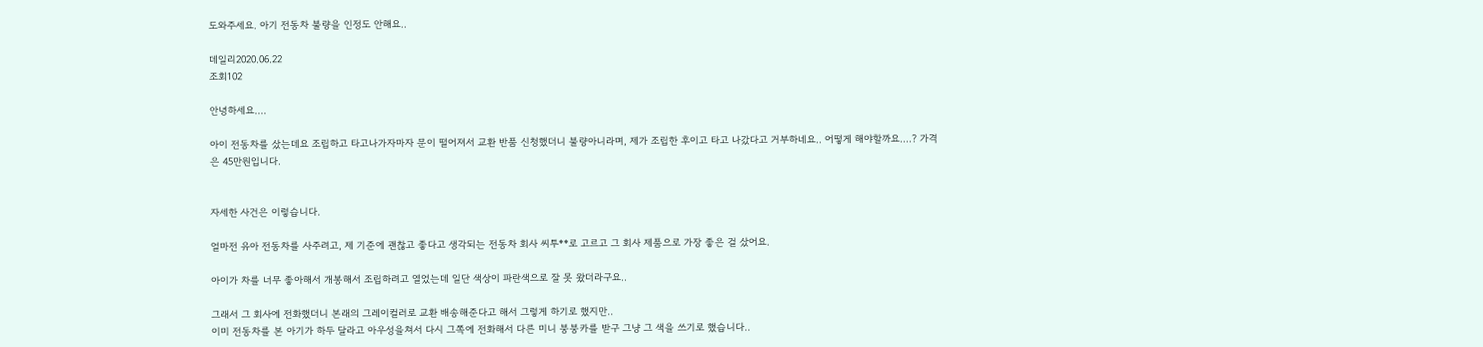도와주세요. 아기 전동차 불량을 인정도 안해요..

데일리2020.06.22
조회102

안녕하세요....

아이 전동차를 샀는데요 조립하고 타고나가자마자 문이 떨어져서 교환 반품 신청했더니 불량아니라며, 제가 조립한 후이고 타고 나갔다고 거부하네요.. 어떻게 해야할까요....? 가격은 45만원입니다.


자세한 사건은 이렇습니다.

얼마전 유아 전동차를 사주려고, 제 기준에 괜찮고 좋다고 생각되는 전동차 회사 씨투**로 고르고 그 회사 제품으로 가장 좋은 걸 샀어요.

아이가 차를 너무 좋아해서 개봉해서 조립하려고 열었는데 일단 색상이 파란색으로 잘 못 왔더라구요..

그래서 그 회사에 전화했더니 본래의 그레이컬러로 교환 배송해준다고 해서 그렇게 하기로 했지만..
이미 전동차를 본 아기가 하두 달라고 아우성을쳐서 다시 그쪽에 전화해서 다른 미니 붕붕카를 받구 그냥 그 색을 쓰기로 했습니다..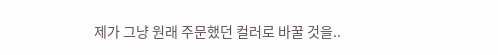제가 그냥 원래 주문했던 컬러로 바꿀 것을..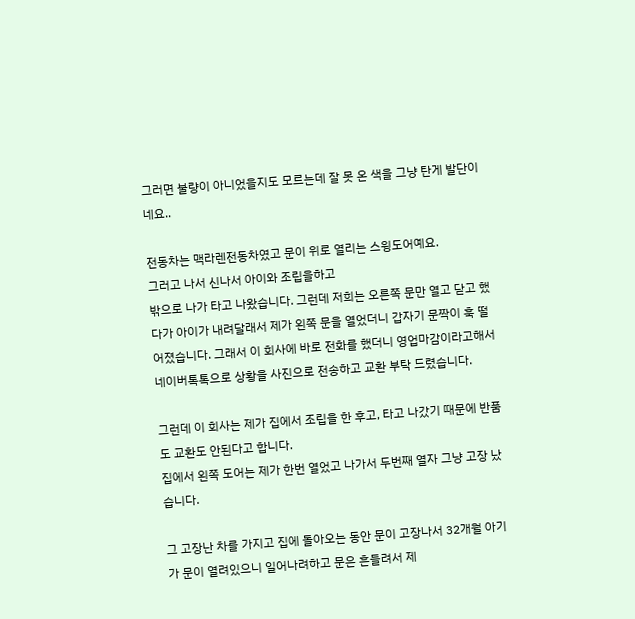그러면 불량이 아니었을지도 모르는데 잘 못 온 색을 그냥 탄게 발단이네요..

전동차는 맥라렌전동차였고 문이 위로 열리는 스윙도어예요.
그러고 나서 신나서 아이와 조립을하고
밖으로 나가 타고 나왔습니다. 그런데 저희는 오른쪽 문만 열고 닫고 했다가 아이가 내려달래서 제가 왼쪽 문을 열었더니 갑자기 문짝이 훅 떨어졌습니다. 그래서 이 회사에 바로 전화를 했더니 영업마감이라고해서 네이버톡톡으로 상황을 사진으로 전송하고 교환 부탁 드렸습니다.

그런데 이 회사는 제가 집에서 조립을 한 후고, 타고 나갔기 때문에 반품도 교환도 안된다고 합니다.
집에서 왼쪽 도어는 제가 한번 열었고 나가서 두번째 열자 그냥 고장 났습니다.

그 고장난 차를 가지고 집에 돌아오는 동안 문이 고장나서 32개월 아기가 문이 열려있으니 일어나려하고 문은 흔들려서 제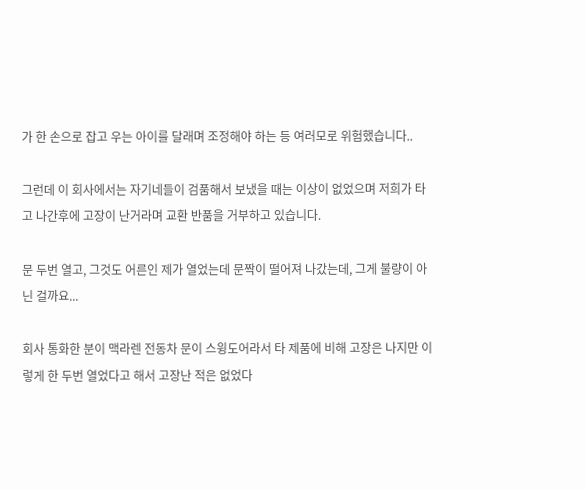가 한 손으로 잡고 우는 아이를 달래며 조정해야 하는 등 여러모로 위험했습니다..

그런데 이 회사에서는 자기네들이 검품해서 보냈을 때는 이상이 없었으며 저희가 타고 나간후에 고장이 난거라며 교환 반품을 거부하고 있습니다.

문 두번 열고, 그것도 어른인 제가 열었는데 문짝이 떨어져 나갔는데, 그게 불량이 아닌 걸까요...

회사 통화한 분이 맥라렌 전동차 문이 스윙도어라서 타 제품에 비해 고장은 나지만 이렇게 한 두번 열었다고 해서 고장난 적은 없었다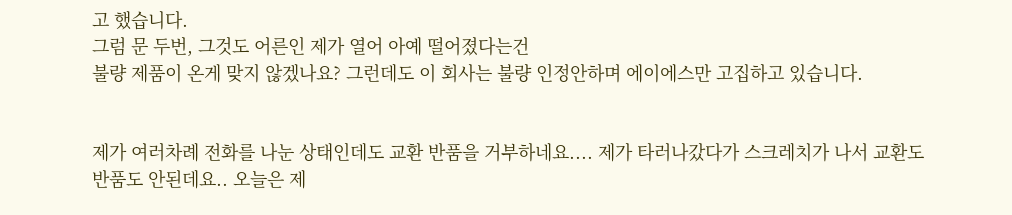고 했습니다.
그럼 문 두번, 그것도 어른인 제가 열어 아예 떨어졌다는건
불량 제품이 온게 맞지 않겠나요? 그런데도 이 회사는 불량 인정안하며 에이에스만 고집하고 있습니다.


제가 여러차례 전화를 나눈 상태인데도 교환 반품을 거부하네요.... 제가 타러나갔다가 스크레치가 나서 교환도 반품도 안된데요.. 오늘은 제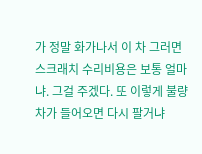가 정말 화가나서 이 차 그러면 스크래치 수리비용은 보통 얼마냐. 그걸 주겠다. 또 이렇게 불량 차가 들어오면 다시 팔거냐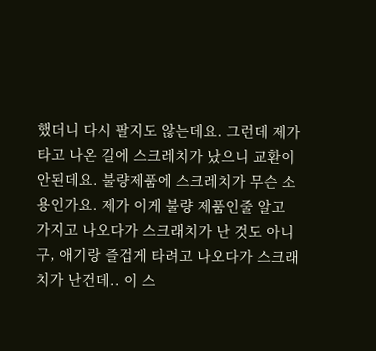했더니 다시 팔지도 않는데요. 그런데 제가 타고 나온 길에 스크레치가 났으니 교환이 안된데요. 불량제품에 스크레치가 무슨 소용인가요. 제가 이게 불량 제품인줄 알고 가지고 나오다가 스크래치가 난 것도 아니구, 애기랑 즐겁게 타려고 나오다가 스크래치가 난건데.. 이 스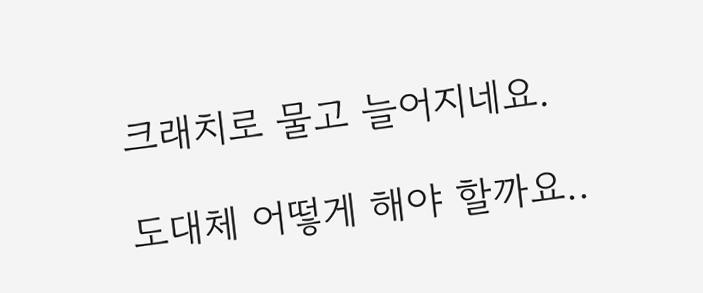크래치로 물고 늘어지네요.

도대체 어떻게 해야 할까요..